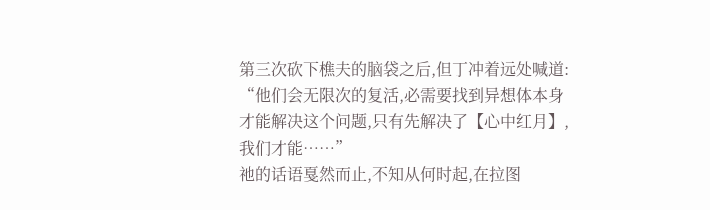第三次砍下樵夫的脑袋之后,但丁冲着远处喊道:
“他们会无限次的复活,必需要找到异想体本身才能解决这个问题,只有先解决了【心中红月】,我们才能……”
祂的话语戛然而止,不知从何时起,在拉图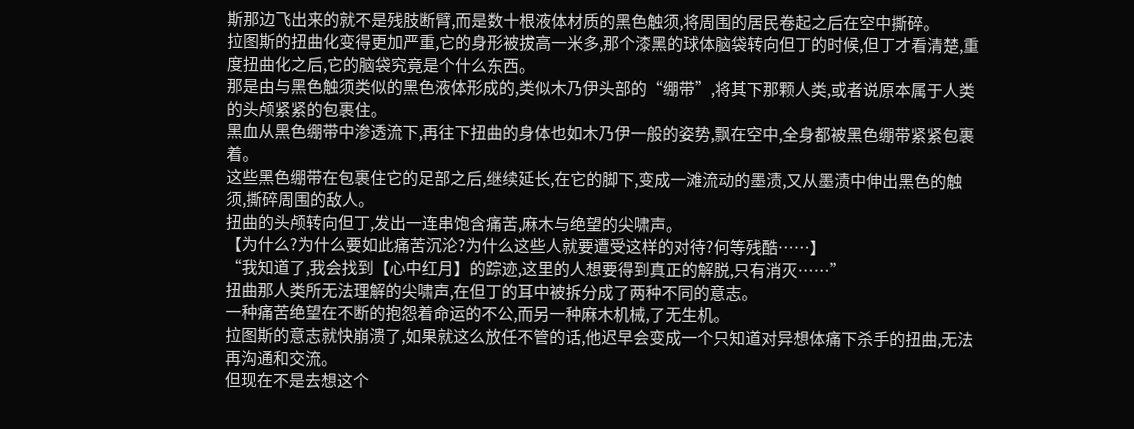斯那边飞出来的就不是残肢断臂,而是数十根液体材质的黑色触须,将周围的居民卷起之后在空中撕碎。
拉图斯的扭曲化变得更加严重,它的身形被拔高一米多,那个漆黑的球体脑袋转向但丁的时候,但丁才看清楚,重度扭曲化之后,它的脑袋究竟是个什么东西。
那是由与黑色触须类似的黑色液体形成的,类似木乃伊头部的“绷带”,将其下那颗人类,或者说原本属于人类的头颅紧紧的包裹住。
黑血从黑色绷带中渗透流下,再往下扭曲的身体也如木乃伊一般的姿势,飘在空中,全身都被黑色绷带紧紧包裹着。
这些黑色绷带在包裹住它的足部之后,继续延长,在它的脚下,变成一滩流动的墨渍,又从墨渍中伸出黑色的触须,撕碎周围的敌人。
扭曲的头颅转向但丁,发出一连串饱含痛苦,麻木与绝望的尖啸声。
【为什么?为什么要如此痛苦沉沦?为什么这些人就要遭受这样的对待?何等残酷……】
“我知道了,我会找到【心中红月】的踪迹,这里的人想要得到真正的解脱,只有消灭……”
扭曲那人类所无法理解的尖啸声,在但丁的耳中被拆分成了两种不同的意志。
一种痛苦绝望在不断的抱怨着命运的不公,而另一种麻木机械,了无生机。
拉图斯的意志就快崩溃了,如果就这么放任不管的话,他迟早会变成一个只知道对异想体痛下杀手的扭曲,无法再沟通和交流。
但现在不是去想这个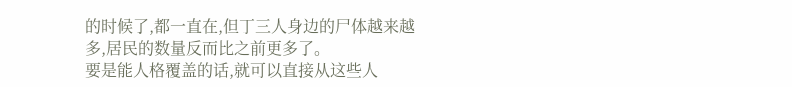的时候了,都一直在,但丁三人身边的尸体越来越多,居民的数量反而比之前更多了。
要是能人格覆盖的话,就可以直接从这些人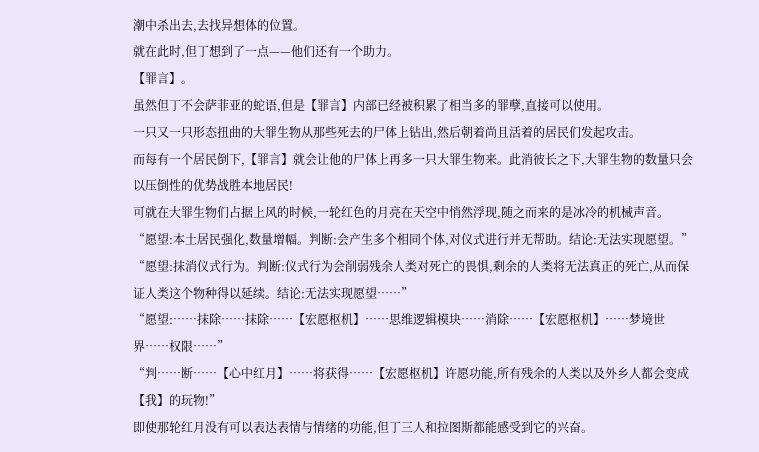潮中杀出去,去找异想体的位置。
就在此时,但丁想到了一点——他们还有一个助力。
【罪言】。
虽然但丁不会萨菲亚的蛇语,但是【罪言】内部已经被积累了相当多的罪孽,直接可以使用。
一只又一只形态扭曲的大罪生物从那些死去的尸体上钻出,然后朝着尚且活着的居民们发起攻击。
而每有一个居民倒下,【罪言】就会让他的尸体上再多一只大罪生物来。此消彼长之下,大罪生物的数量只会以压倒性的优势战胜本地居民!
可就在大罪生物们占据上风的时候,一轮红色的月亮在天空中悄然浮现,随之而来的是冰冷的机械声音。
“愿望:本土居民强化,数量增幅。判断:会产生多个相同个体,对仪式进行并无帮助。结论:无法实现愿望。”
“愿望:抹消仪式行为。判断:仪式行为会削弱残余人类对死亡的畏惧,剩余的人类将无法真正的死亡,从而保证人类这个物种得以延续。结论:无法实现愿望……”
“愿望:……抹除……抹除……【宏愿枢机】……思维逻辑模块……消除……【宏愿枢机】……梦境世界……权限……”
“判……断……【心中红月】……将获得……【宏愿枢机】许愿功能,所有残余的人类以及外乡人都会变成【我】的玩物!”
即使那轮红月没有可以表达表情与情绪的功能,但丁三人和拉图斯都能感受到它的兴奋。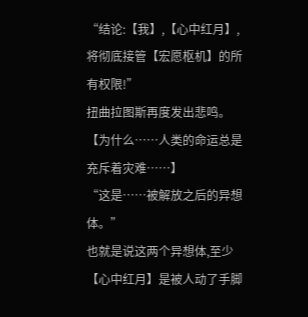“结论:【我】,【心中红月】,将彻底接管【宏愿枢机】的所有权限!”
扭曲拉图斯再度发出悲鸣。
【为什么……人类的命运总是充斥着灾难……】
“这是……被解放之后的异想体。”
也就是说这两个异想体,至少【心中红月】是被人动了手脚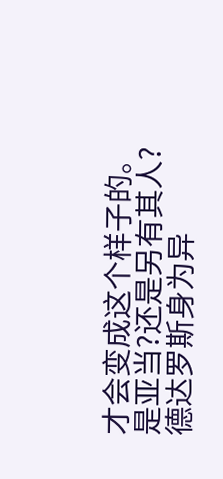才会变成这个样子的。
是亚当?还是另有其人?
德达罗斯身为异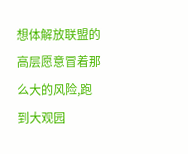想体解放联盟的高层愿意冒着那么大的风险,跑到大观园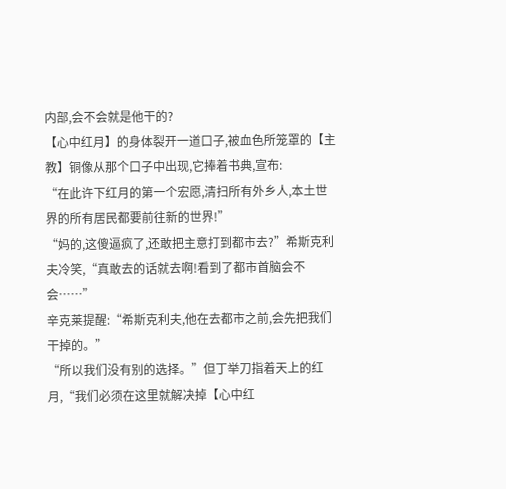内部,会不会就是他干的?
【心中红月】的身体裂开一道口子,被血色所笼罩的【主教】铜像从那个口子中出现,它捧着书典,宣布:
“在此许下红月的第一个宏愿,清扫所有外乡人,本土世界的所有居民都要前往新的世界!”
“妈的,这傻逼疯了,还敢把主意打到都市去?”希斯克利夫冷笑,“真敢去的话就去啊!看到了都市首脑会不会……”
辛克莱提醒:“希斯克利夫,他在去都市之前,会先把我们干掉的。”
“所以我们没有别的选择。”但丁举刀指着天上的红月,“我们必须在这里就解决掉【心中红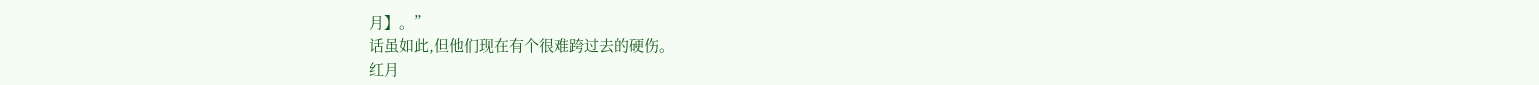月】。”
话虽如此,但他们现在有个很难跨过去的硬伤。
红月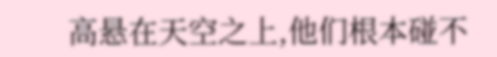高悬在天空之上,他们根本碰不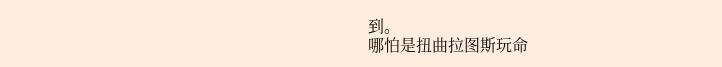到。
哪怕是扭曲拉图斯玩命